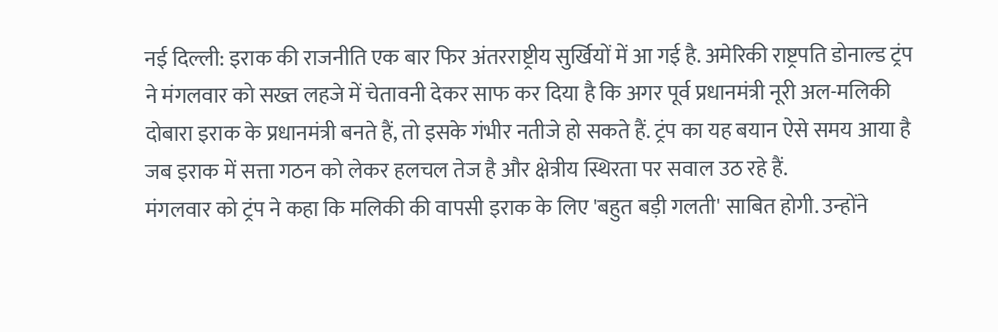नई दिल्ली: इराक की राजनीति एक बार फिर अंतरराष्ट्रीय सुर्खियों में आ गई है. अमेरिकी राष्ट्रपति डोनाल्ड ट्रंप ने मंगलवार को सख्त लहजे में चेतावनी देकर साफ कर दिया है कि अगर पूर्व प्रधानमंत्री नूरी अल-मलिकी दोबारा इराक के प्रधानमंत्री बनते हैं, तो इसके गंभीर नतीजे हो सकते हैं. ट्रंप का यह बयान ऐसे समय आया है जब इराक में सत्ता गठन को लेकर हलचल तेज है और क्षेत्रीय स्थिरता पर सवाल उठ रहे हैं.
मंगलवार को ट्रंप ने कहा कि मलिकी की वापसी इराक के लिए 'बहुत बड़ी गलती' साबित होगी. उन्होंने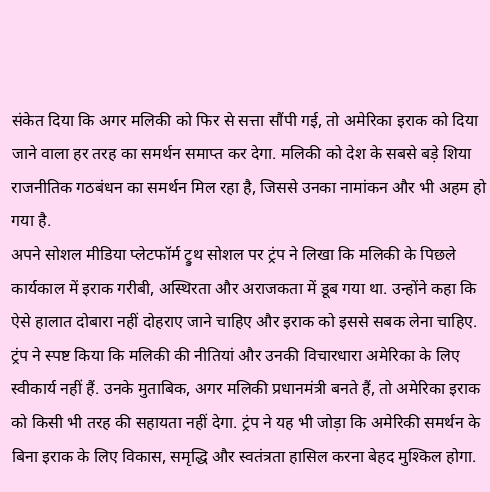संकेत दिया कि अगर मलिकी को फिर से सत्ता सौंपी गई, तो अमेरिका इराक को दिया जाने वाला हर तरह का समर्थन समाप्त कर देगा. मलिकी को देश के सबसे बड़े शिया राजनीतिक गठबंधन का समर्थन मिल रहा है, जिससे उनका नामांकन और भी अहम हो गया है.
अपने सोशल मीडिया प्लेटफॉर्म ट्रुथ सोशल पर ट्रंप ने लिखा कि मलिकी के पिछले कार्यकाल में इराक गरीबी, अस्थिरता और अराजकता में डूब गया था. उन्होंने कहा कि ऐसे हालात दोबारा नहीं दोहराए जाने चाहिए और इराक को इससे सबक लेना चाहिए.
ट्रंप ने स्पष्ट किया कि मलिकी की नीतियां और उनकी विचारधारा अमेरिका के लिए स्वीकार्य नहीं हैं. उनके मुताबिक, अगर मलिकी प्रधानमंत्री बनते हैं, तो अमेरिका इराक को किसी भी तरह की सहायता नहीं देगा. ट्रंप ने यह भी जोड़ा कि अमेरिकी समर्थन के बिना इराक के लिए विकास, समृद्धि और स्वतंत्रता हासिल करना बेहद मुश्किल होगा.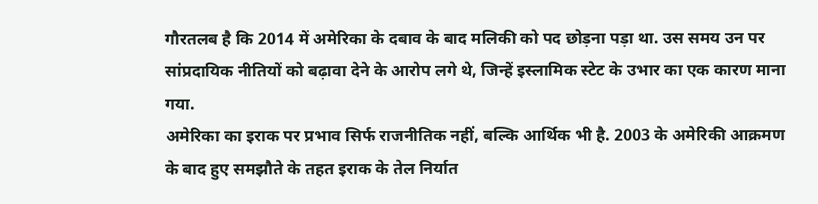गौरतलब है कि 2014 में अमेरिका के दबाव के बाद मलिकी को पद छोड़ना पड़ा था. उस समय उन पर सांप्रदायिक नीतियों को बढ़ावा देने के आरोप लगे थे, जिन्हें इस्लामिक स्टेट के उभार का एक कारण माना गया.
अमेरिका का इराक पर प्रभाव सिर्फ राजनीतिक नहीं, बल्कि आर्थिक भी है. 2003 के अमेरिकी आक्रमण के बाद हुए समझौते के तहत इराक के तेल निर्यात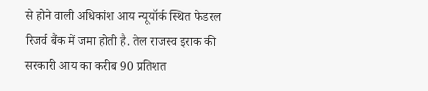से होने वाली अधिकांश आय न्यूयॉर्क स्थित फेडरल रिजर्व बैंक में जमा होती है. तेल राजस्व इराक की सरकारी आय का करीब 90 प्रतिशत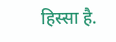हिस्सा है.